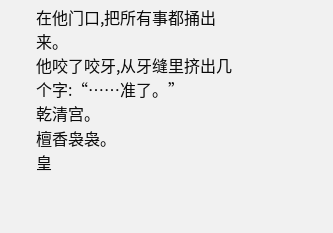在他门口,把所有事都捅出来。
他咬了咬牙,从牙缝里挤出几个字:“……准了。”
乾清宫。
檀香袅袅。
皇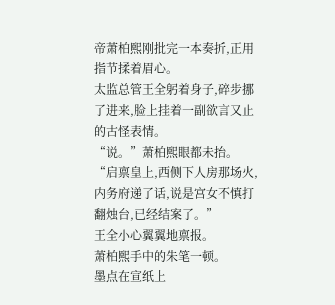帝萧柏熙刚批完一本奏折,正用指节揉着眉心。
太监总管王全躬着身子,碎步挪了进来,脸上挂着一副欲言又止的古怪表情。
“说。”萧柏熙眼都未抬。
“启禀皇上,西侧下人房那场火,内务府递了话,说是宫女不慎打翻烛台,已经结案了。”
王全小心翼翼地禀报。
萧柏熙手中的朱笔一顿。
墨点在宣纸上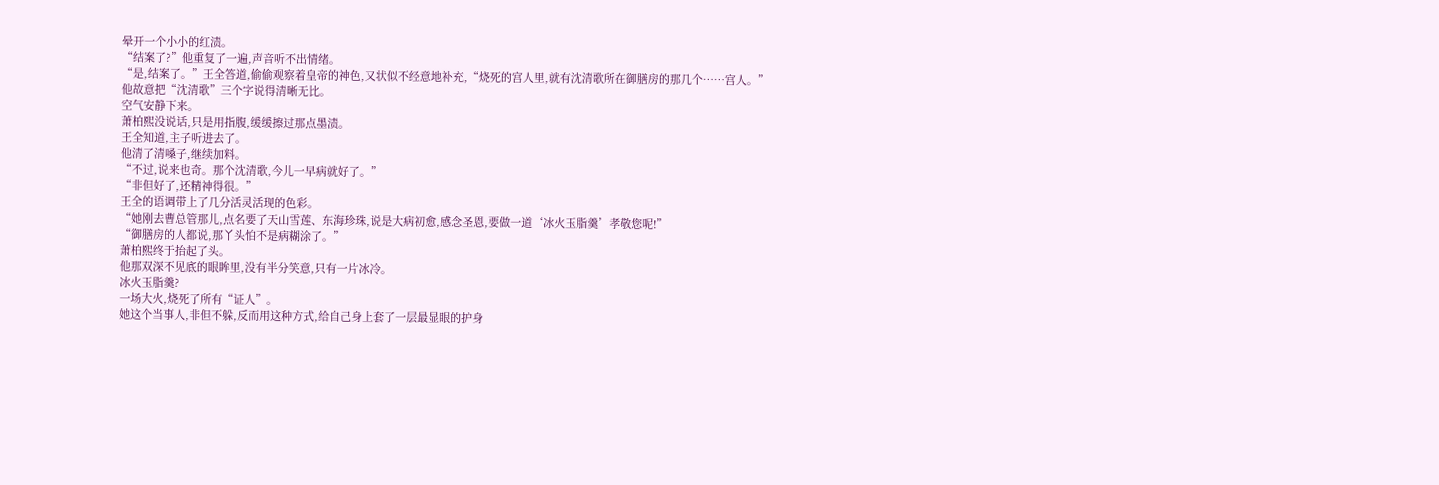晕开一个小小的红渍。
“结案了?”他重复了一遍,声音听不出情绪。
“是,结案了。”王全答道,偷偷观察着皇帝的神色,又状似不经意地补充,“烧死的宫人里,就有沈清歌所在御膳房的那几个……宫人。”
他故意把“沈清歌”三个字说得清晰无比。
空气安静下来。
萧柏熙没说话,只是用指腹,缓缓擦过那点墨渍。
王全知道,主子听进去了。
他清了清嗓子,继续加料。
“不过,说来也奇。那个沈清歌,今儿一早病就好了。”
“非但好了,还精神得很。”
王全的语调带上了几分活灵活现的色彩。
“她刚去曹总管那儿,点名要了天山雪莲、东海珍珠,说是大病初愈,感念圣恩,要做一道‘冰火玉脂羹’孝敬您呢!”
“御膳房的人都说,那丫头怕不是病糊涂了。”
萧柏熙终于抬起了头。
他那双深不见底的眼眸里,没有半分笑意,只有一片冰冷。
冰火玉脂羹?
一场大火,烧死了所有“证人”。
她这个当事人,非但不躲,反而用这种方式,给自己身上套了一层最显眼的护身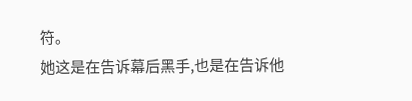符。
她这是在告诉幕后黑手,也是在告诉他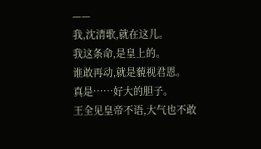——
我,沈清歌,就在这儿。
我这条命,是皇上的。
谁敢再动,就是藐视君恩。
真是……好大的胆子。
王全见皇帝不语,大气也不敢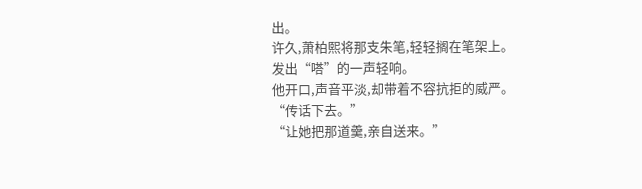出。
许久,萧柏熙将那支朱笔,轻轻搁在笔架上。
发出“嗒”的一声轻响。
他开口,声音平淡,却带着不容抗拒的威严。
“传话下去。”
“让她把那道羹,亲自送来。”